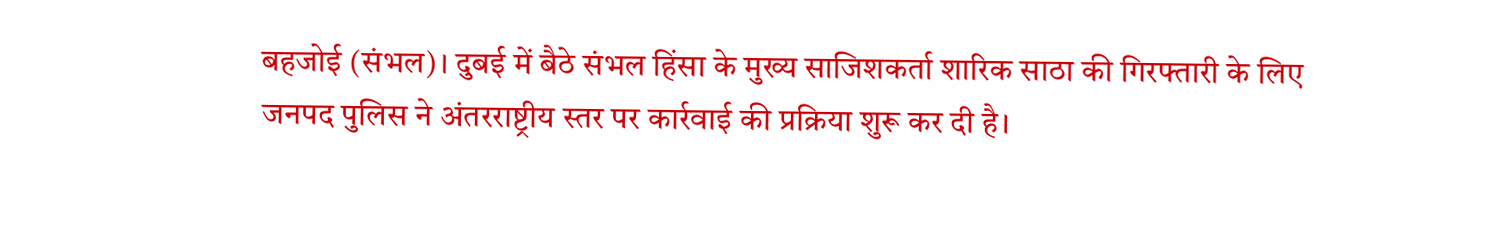बहजोई (संभल)। दुबई में बैठे संभल हिंसा के मुख्य साजिशकर्ता शारिक साठा की गिरफ्तारी के लिए जनपद पुलिस ने अंतरराष्ट्रीय स्तर पर कार्रवाई की प्रक्रिया शुरू कर दी है।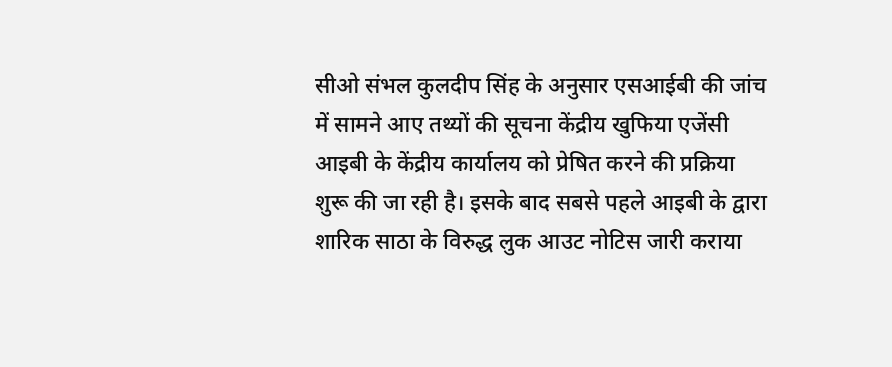सीओ संभल कुलदीप सिंह के अनुसार एसआईबी की जांच में सामने आए तथ्यों की सूचना केंद्रीय खुफिया एजेंसी आइबी के केंद्रीय कार्यालय को प्रेषित करने की प्रक्रिया शुरू की जा रही है। इसके बाद सबसे पहले आइबी के द्वारा शारिक साठा के विरुद्ध लुक आउट नोटिस जारी कराया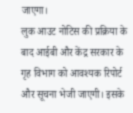जाएगा।
लुक आउट नोटिस की प्रक्रिया के बाद आईबी और केंद्र सरकार के गृह विभाग को आवश्यक रिपोर्ट और सूचना भेजी जाएगी। इसके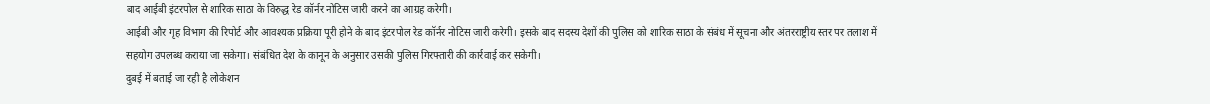बाद आईबी इंटरपोल से शारिक साठा के विरुद्ध रेड कॉर्नर नोटिस जारी करने का आग्रह करेगी।
आईबी और गृह विभाग की रिपोर्ट और आवश्यक प्रक्रिया पूरी होने के बाद इंटरपोल रेड कॉर्नर नोटिस जारी करेगी। इसके बाद सदस्य देशों की पुलिस को शारिक साठा के संबंध में सूचना और अंतरराष्ट्रीय स्तर पर तलाश में सहयोग उपलब्ध कराया जा सकेगा। संबंधित देश के कानून के अनुसार उसकी पुलिस गिरफ्तारी की कार्रवाई कर सकेगी।
दुबई में बताई जा रही है लोकेशन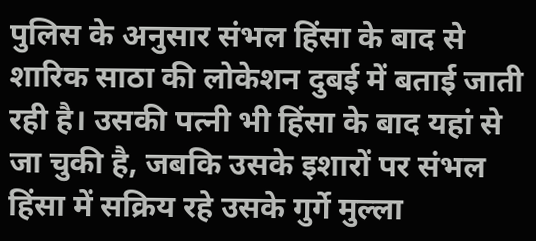पुलिस के अनुसार संभल हिंसा के बाद से शारिक साठा की लोकेशन दुबई में बताई जाती रही है। उसकी पत्नी भी हिंसा के बाद यहां से जा चुकी है, जबकि उसके इशारों पर संभल हिंसा में सक्रिय रहे उसके गुर्गे मुल्ला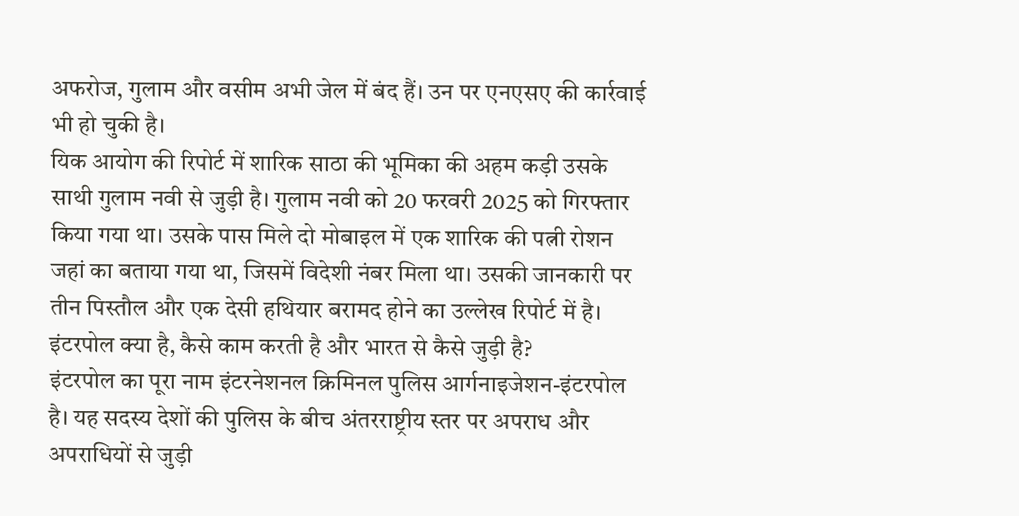अफरोज, गुलाम और वसीम अभी जेल में बंद हैं। उन पर एनएसए की कार्रवाई भी हो चुकी है।
यिक आयोग की रिपोर्ट में शारिक साठा की भूमिका की अहम कड़ी उसके साथी गुलाम नवी से जुड़ी है। गुलाम नवी को 20 फरवरी 2025 को गिरफ्तार किया गया था। उसके पास मिले दो मोबाइल में एक शारिक की पत्नी रोशन जहां का बताया गया था, जिसमें विदेशी नंबर मिला था। उसकी जानकारी पर तीन पिस्तौल और एक देसी हथियार बरामद होने का उल्लेख रिपोर्ट में है।
इंटरपोल क्या है, कैसे काम करती है और भारत से कैसे जुड़ी है?
इंटरपोल का पूरा नाम इंटरनेशनल क्रिमिनल पुलिस आर्गनाइजेशन-इंटरपोल है। यह सदस्य देशों की पुलिस के बीच अंतरराष्ट्रीय स्तर पर अपराध और अपराधियों से जुड़ी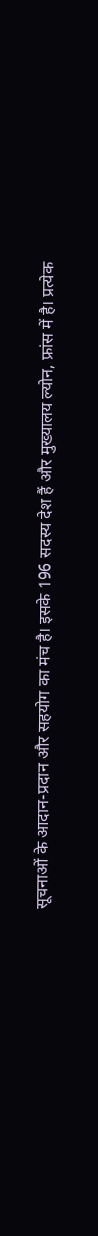सूचनाओं के आदान-प्रदान और सहयोग का मंच है। इसके 196 सदस्य देश हैं और मुख्यालय ल्योन, फ्रांस में है। प्रत्येक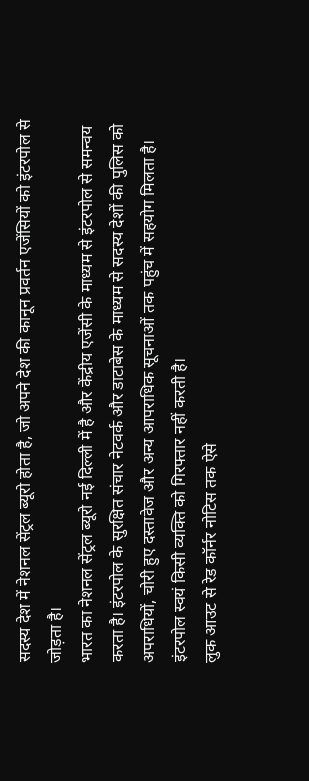सदस्य देश में नेशनल सेंट्रल ब्यूरो होता है, जो अपने देश की कानून प्रवर्तन एजेंसियों को इंटरपोल से जोड़ता है।
भारत का नेशनल सेंट्रल ब्यूरो नई दिल्ली में है और केंद्रीय एजेंसी के माध्यम से इंटरपोल से समन्वय करता है। इंटरपोल के सुरक्षित संचार नेटवर्क और डाटाबेस के माध्यम से सदस्य देशों की पुलिस को अपराधियों, चोरी हुए दस्तावेज और अन्य आपराधिक सूचनाओं तक पहुंच में सहयोग मिलता है। इंटरपोल स्वयं किसी व्यक्ति को गिरफ्तार नहीं करती है।
लुक आउट से रेड कॉर्नर नोटिस तक ऐसे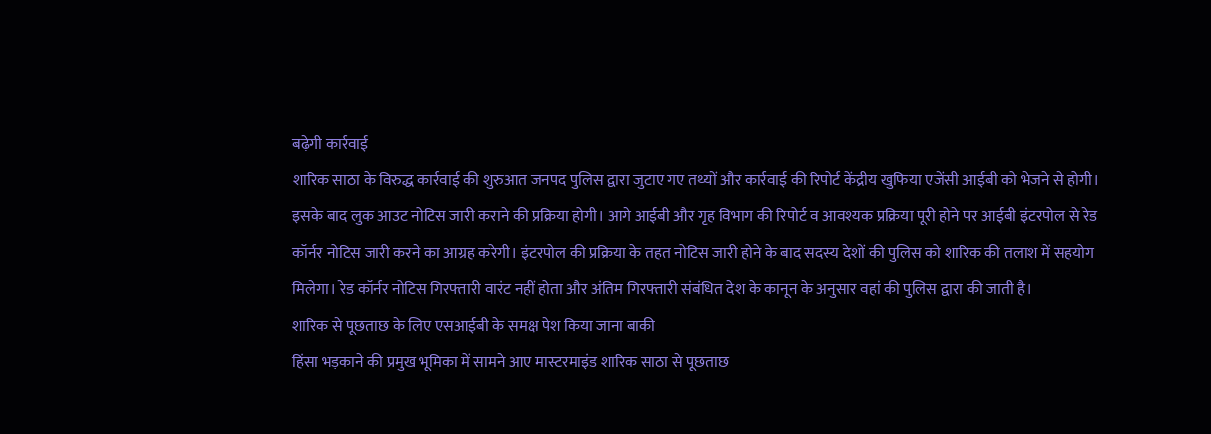बढ़ेगी कार्रवाई
शारिक साठा के विरुद्ध कार्रवाई की शुरुआत जनपद पुलिस द्वारा जुटाए गए तथ्यों और कार्रवाई की रिपोर्ट केंद्रीय खुफिया एजेंसी आईबी को भेजने से होगी। इसके बाद लुक आउट नोटिस जारी कराने की प्रक्रिया होगी। आगे आईबी और गृह विभाग की रिपोर्ट व आवश्यक प्रक्रिया पूरी होने पर आईबी इंटरपोल से रेड कॉर्नर नोटिस जारी करने का आग्रह करेगी। इंटरपोल की प्रक्रिया के तहत नोटिस जारी होने के बाद सदस्य देशों की पुलिस को शारिक की तलाश में सहयोग मिलेगा। रेड कॉर्नर नोटिस गिरफ्तारी वारंट नहीं होता और अंतिम गिरफ्तारी संबंधित देश के कानून के अनुसार वहां की पुलिस द्वारा की जाती है।
शारिक से पूछताछ के लिए एसआईबी के समक्ष पेश किया जाना बाकी
हिंसा भड़काने की प्रमुख भूमिका में सामने आए मास्टरमाइंड शारिक साठा से पूछताछ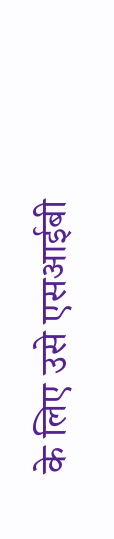के लिए उसे एसआईबी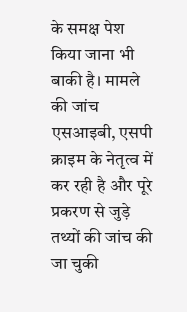के समक्ष पेश किया जाना भी बाकी है। मामले की जांच एसआइबी, एसपी क्राइम के नेतृत्व में कर रही है और पूरे प्रकरण से जुड़े तथ्यों की जांच की जा चुकी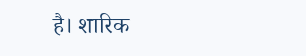है। शारिक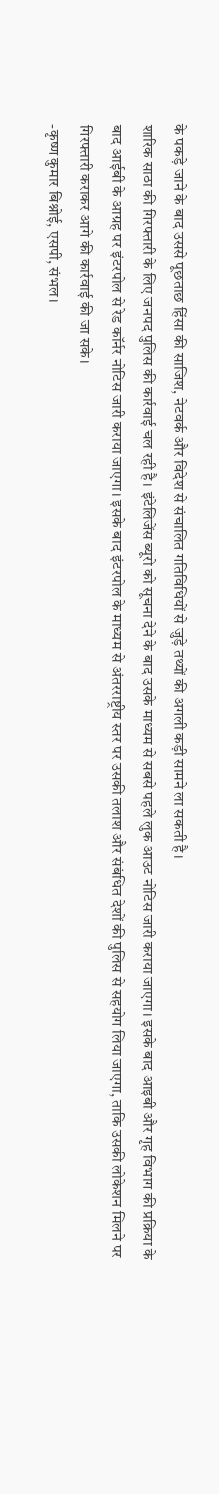के पकड़े जाने के बाद उससे पूछताछ हिंसा की साजिश, नेटवर्क और विदेश से संचालित गतिविधियों से जुड़े तथ्यों की अगली कड़ी सामने ला सकती है।
शारिक साठा की गिरफ्तारी के लिए जनपद पुलिस की कार्रवाई चल रही है। इंटेलिजेंस ब्यूरो को सूचना देने के बाद उसके माध्यम से सबसे पहले लुक आउट नोटिस जारी कराया जाएगा। इसके बाद आइबी और गृह विभाग की प्रक्रिया के बाद आईबी के आग्रह पर इंटरपोल से रेड कॉर्नर नोटिस जारी कराया जाएगा। इसके बाद इंटरपोल के माध्यम से अंतरराष्ट्रीय स्तर पर उसकी तलाश और संबंधित देशों की पुलिस से सहयोग लिया जाएगा, ताकि उसकी लोकेशन मिलने पर गिरफ्तारी कराकर आगे की कार्रवाई की जा सके।
-कृष्ण कुमार बिश्नोई, एसपी, संभल।